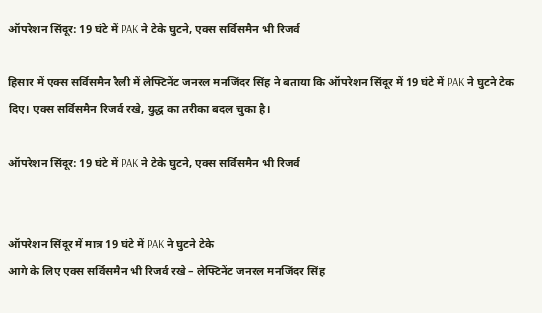ऑपरेशन सिंदूर: 19 घंटे में PAK ने टेके घुटने, एक्स सर्विसमैन भी रिजर्व

हिसार में एक्स सर्विसमैन रैली में लेफ्टिनेंट जनरल मनजिंदर सिंह ने बताया कि ऑपरेशन सिंदूर में 19 घंटे में PAK ने घुटने टेक दिए। एक्स सर्विसमैन रिजर्व रखे, युद्ध का तरीका बदल चुका है।

ऑपरेशन सिंदूर: 19 घंटे में PAK ने टेके घुटने, एक्स सर्विसमैन भी रिजर्व


ऑपरेशन सिंदूर में मात्र 19 घंटे में PAK ने घुटने टेके
आगे के लिए एक्स सर्विसमैन भी रिजर्व रखे – लेफ्टिनेंट जनरल मनजिंदर सिंह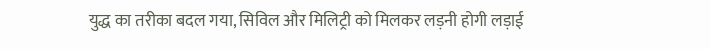युद्ध का तरीका बदल गया, सिविल और मिलिट्री को मिलकर लड़नी होगी लड़ाई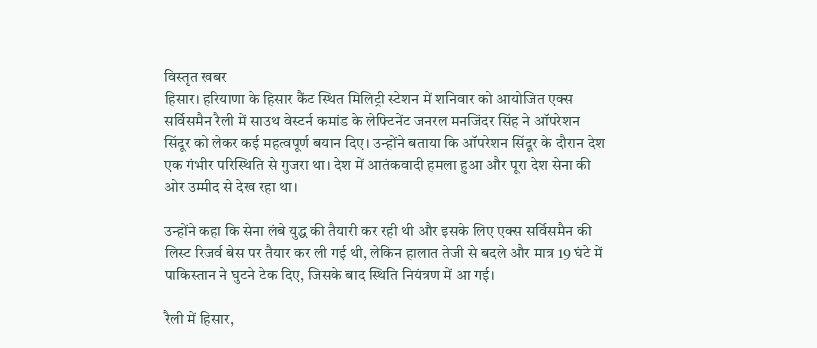विस्तृत खबर
हिसार। हरियाणा के हिसार कैंट स्थित मिलिट्री स्टेशन में शनिवार को आयोजित एक्स सर्विसमैन रैली में साउथ वेस्टर्न कमांड के लेफ्टिनेंट जनरल मनजिंदर सिंह ने ऑपरेशन सिंदूर को लेकर कई महत्वपूर्ण बयान दिए। उन्होंने बताया कि ऑपरेशन सिंदूर के दौरान देश एक गंभीर परिस्थिति से गुजरा था। देश में आतंकवादी हमला हुआ और पूरा देश सेना की ओर उम्मीद से देख रहा था।

उन्होंने कहा कि सेना लंबे युद्ध की तैयारी कर रही थी और इसके लिए एक्स सर्विसमैन की लिस्ट रिजर्व बेस पर तैयार कर ली गई थी, लेकिन हालात तेजी से बदले और मात्र 19 घंटे में पाकिस्तान ने घुटने टेक दिए, जिसके बाद स्थिति नियंत्रण में आ गई।

रैली में हिसार,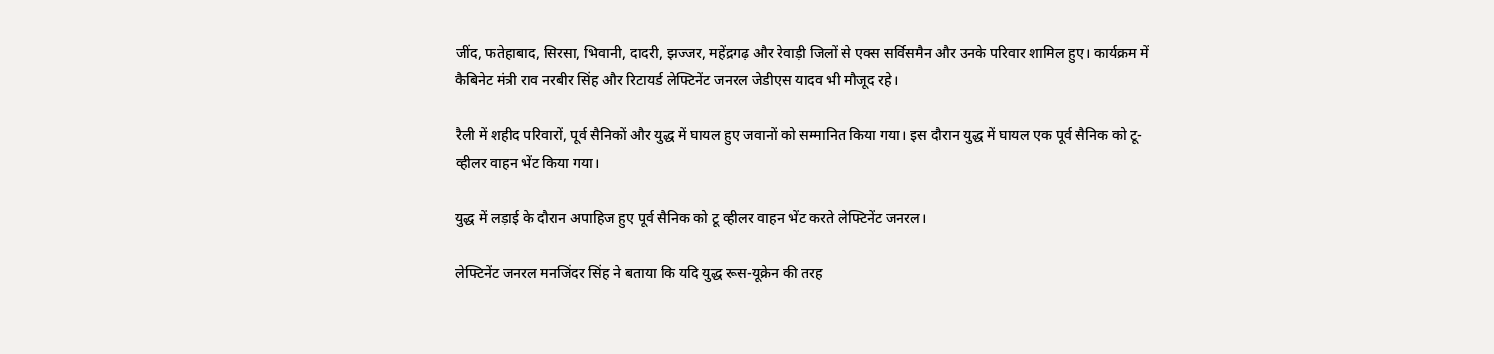जींद, फतेहाबाद, सिरसा, भिवानी, दादरी, झज्जर, महेंद्रगढ़ और रेवाड़ी जिलों से एक्स सर्विसमैन और उनके परिवार शामिल हुए। कार्यक्रम में कैबिनेट मंत्री राव नरबीर सिंह और रिटायर्ड लेफ्टिनेंट जनरल जेडीएस यादव भी मौजूद रहे।

रैली में शहीद परिवारों, पूर्व सैनिकों और युद्ध में घायल हुए जवानों को सम्मानित किया गया। इस दौरान युद्ध में घायल एक पूर्व सैनिक को टू-व्हीलर वाहन भेंट किया गया।

युद्ध में लड़ाई के दौरान अपाहिज हुए पूर्व सैनिक को टू व्हीलर वाहन भेंट करते लेफ्टिनेंट जनरल।

लेफ्टिनेंट जनरल मनजिंदर सिंह ने बताया कि यदि युद्ध रूस-यूक्रेन की तरह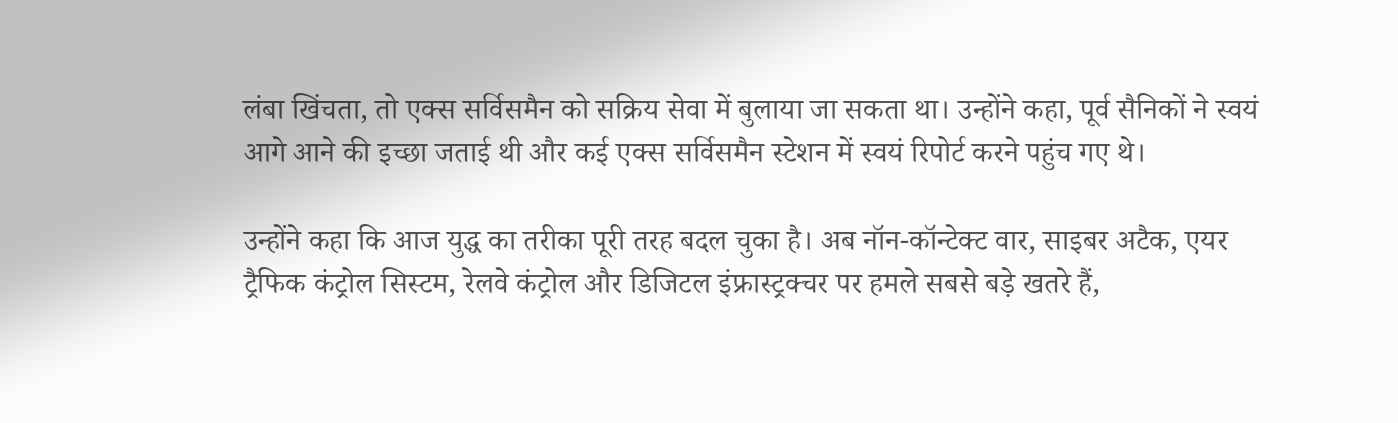लंबा खिंचता, तो एक्स सर्विसमैन को सक्रिय सेवा में बुलाया जा सकता था। उन्होंने कहा, पूर्व सैनिकों ने स्वयं आगे आने की इच्छा जताई थी और कई एक्स सर्विसमैन स्टेशन में स्वयं रिपोर्ट करने पहुंच गए थे।

उन्होंने कहा कि आज युद्ध का तरीका पूरी तरह बदल चुका है। अब नॉन-कॉन्टेक्ट वार, साइबर अटैक, एयर ट्रैफिक कंट्रोल सिस्टम, रेलवे कंट्रोल और डिजिटल इंफ्रास्ट्रक्चर पर हमले सबसे बड़े खतरे हैं,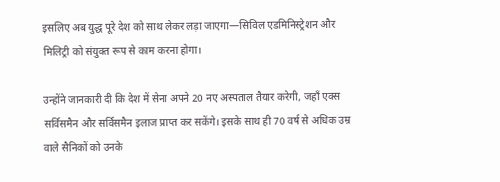इसलिए अब युद्ध पूरे देश को साथ लेकर लड़ा जाएगा—सिविल एडमिनिस्ट्रेशन और मिलिट्री को संयुक्त रूप से काम करना होगा।

उन्होंने जानकारी दी कि देश में सेना अपने 20 नए अस्पताल तैयार करेगी, जहाँ एक्स सर्विसमैन और सर्विसमैन इलाज प्राप्त कर सकेंगे। इसके साथ ही 70 वर्ष से अधिक उम्र वाले सैनिकों को उनके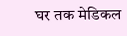घर तक मेडिकल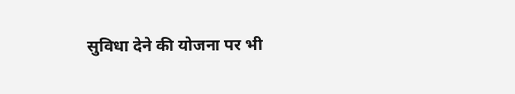सुविधा देने की योजना पर भी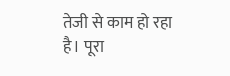तेजी से काम हो रहा है। पूरा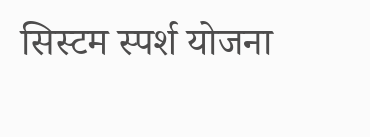सिस्टम स्पर्श योजना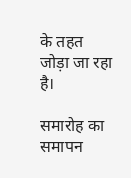के तहत जोड़ा जा रहा है।

समारोह का समापन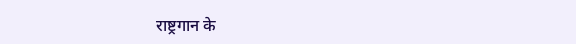राष्ट्रगान के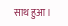साथ हुआ।